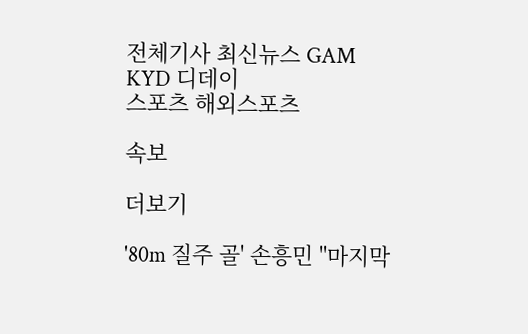전체기사 최신뉴스 GAM
KYD 디데이
스포츠 해외스포츠

속보

더보기

'80m 질주 골' 손흥민 "마지막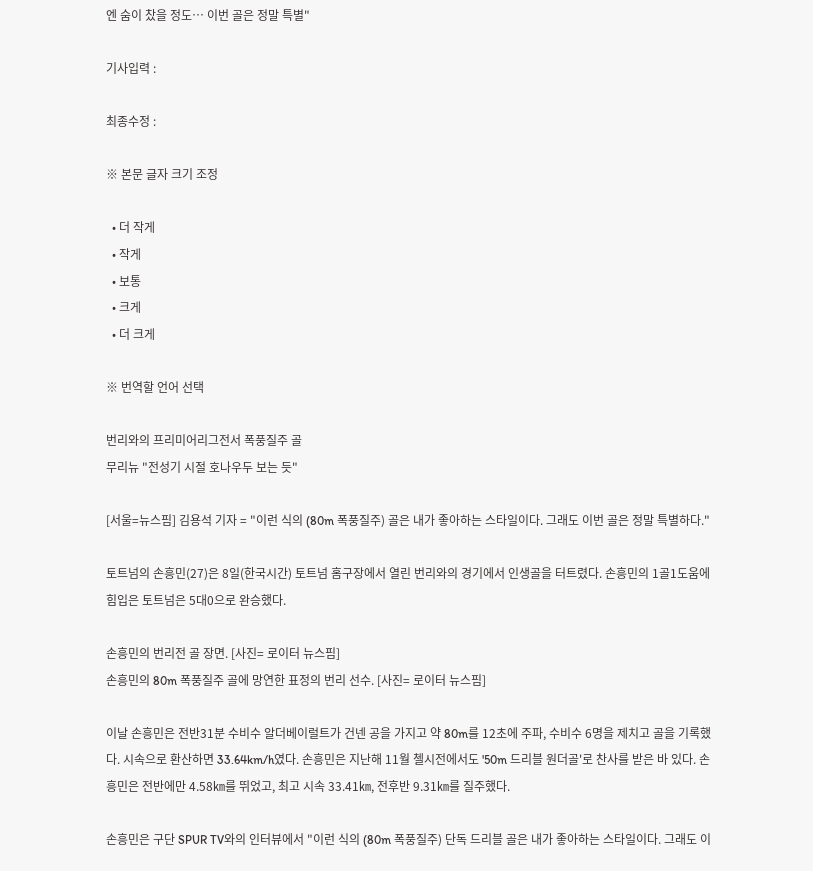엔 숨이 찼을 정도… 이번 골은 정말 특별"

기사입력 :

최종수정 :

※ 본문 글자 크기 조정

  • 더 작게
  • 작게
  • 보통
  • 크게
  • 더 크게

※ 번역할 언어 선택

번리와의 프리미어리그전서 폭풍질주 골
무리뉴 "전성기 시절 호나우두 보는 듯"

[서울=뉴스핌] 김용석 기자 = "이런 식의 (80m 폭풍질주) 골은 내가 좋아하는 스타일이다. 그래도 이번 골은 정말 특별하다."

토트넘의 손흥민(27)은 8일(한국시간) 토트넘 홈구장에서 열린 번리와의 경기에서 인생골을 터트렸다. 손흥민의 1골1도움에 힘입은 토트넘은 5대0으로 완승했다.

손흥민의 번리전 골 장면. [사진= 로이터 뉴스핌]
손흥민의 80m 폭풍질주 골에 망연한 표정의 번리 선수. [사진= 로이터 뉴스핌]

이날 손흥민은 전반31분 수비수 알더베이럴트가 건넨 공을 가지고 약 80m를 12초에 주파, 수비수 6명을 제치고 골을 기록했다. 시속으로 환산하면 33.64km/h였다. 손흥민은 지난해 11월 첼시전에서도 '50m 드리블 원더골'로 찬사를 받은 바 있다. 손흥민은 전반에만 4.58㎞를 뛰었고, 최고 시속 33.41㎞, 전후반 9.31㎞를 질주했다.

손흥민은 구단 SPUR TV와의 인터뷰에서 "이런 식의 (80m 폭풍질주) 단독 드리블 골은 내가 좋아하는 스타일이다. 그래도 이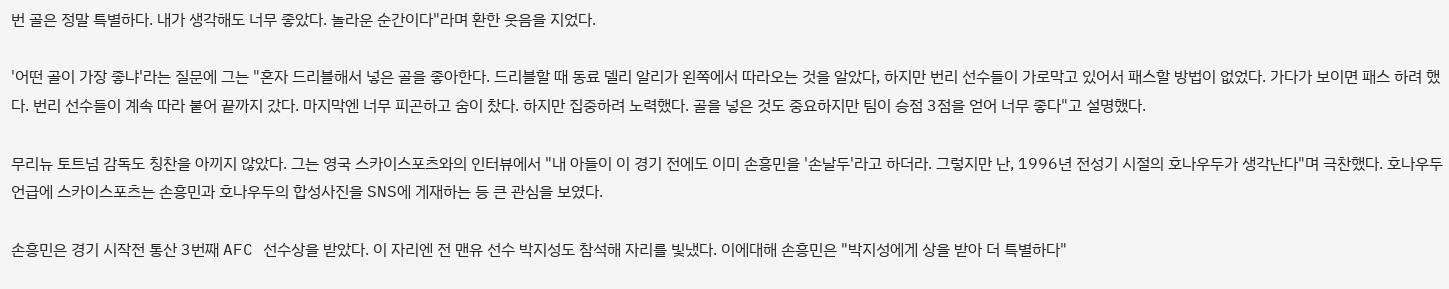번 골은 정말 특별하다. 내가 생각해도 너무 좋았다. 놀라운 순간이다"라며 환한 웃음을 지었다.

'어떤 골이 가장 좋냐'라는 질문에 그는 "혼자 드리블해서 넣은 골을 좋아한다. 드리블할 때 동료 델리 알리가 왼쪽에서 따라오는 것을 알았다, 하지만 번리 선수들이 가로막고 있어서 패스할 방법이 없었다. 가다가 보이면 패스 하려 했다. 번리 선수들이 계속 따라 붙어 끝까지 갔다. 마지막엔 너무 피곤하고 숨이 찼다. 하지만 집중하려 노력했다. 골을 넣은 것도 중요하지만 팀이 승점 3점을 얻어 너무 좋다"고 설명했다.

무리뉴 토트넘 감독도 칭찬을 아끼지 않았다. 그는 영국 스카이스포츠와의 인터뷰에서 "내 아들이 이 경기 전에도 이미 손흥민을 '손날두'라고 하더라. 그렇지만 난, 1996년 전성기 시절의 호나우두가 생각난다"며 극찬했다. 호나우두 언급에 스카이스포츠는 손흥민과 호나우두의 합성사진을 SNS에 게재하는 등 큰 관심을 보였다.

손흥민은 경기 시작전 통산 3번째 AFC 선수상을 받았다. 이 자리엔 전 맨유 선수 박지성도 참석해 자리를 빛냈다. 이에대해 손흥민은 "박지성에게 상을 받아 더 특별하다"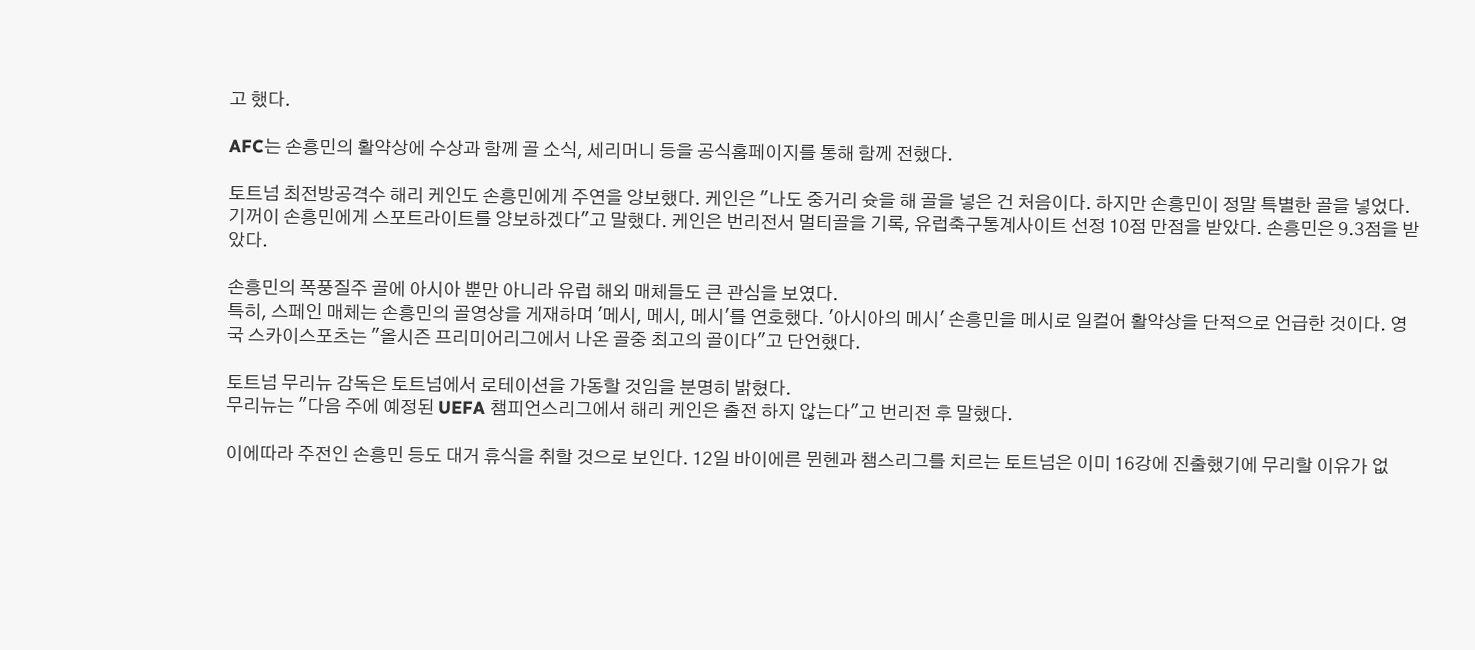고 했다.

AFC는 손흥민의 활약상에 수상과 함께 골 소식, 세리머니 등을 공식홈페이지를 통해 함께 전했다.

토트넘 최전방공격수 해리 케인도 손흥민에게 주연을 양보했다. 케인은 "나도 중거리 슛을 해 골을 넣은 건 처음이다. 하지만 손흥민이 정말 특별한 골을 넣었다. 기꺼이 손흥민에게 스포트라이트를 양보하겠다"고 말했다. 케인은 번리전서 멀티골을 기록, 유럽축구통계사이트 선정 10점 만점을 받았다. 손흥민은 9.3점을 받았다.

손흥민의 폭풍질주 골에 아시아 뿐만 아니라 유럽 해외 매체들도 큰 관심을 보였다.
특히, 스페인 매체는 손흥민의 골영상을 게재하며 '메시, 메시, 메시'를 연호했다. '아시아의 메시' 손흥민을 메시로 일컬어 활약상을 단적으로 언급한 것이다. 영국 스카이스포츠는 "올시즌 프리미어리그에서 나온 골중 최고의 골이다"고 단언했다.

토트넘 무리뉴 감독은 토트넘에서 로테이션을 가동할 것임을 분명히 밝혔다.
무리뉴는 "다음 주에 예정된 UEFA 챔피언스리그에서 해리 케인은 출전 하지 않는다"고 번리전 후 말했다.

이에따라 주전인 손흥민 등도 대거 휴식을 취할 것으로 보인다. 12일 바이에른 뮌헨과 챔스리그를 치르는 토트넘은 이미 16강에 진출했기에 무리할 이유가 없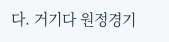다. 거기다 원정경기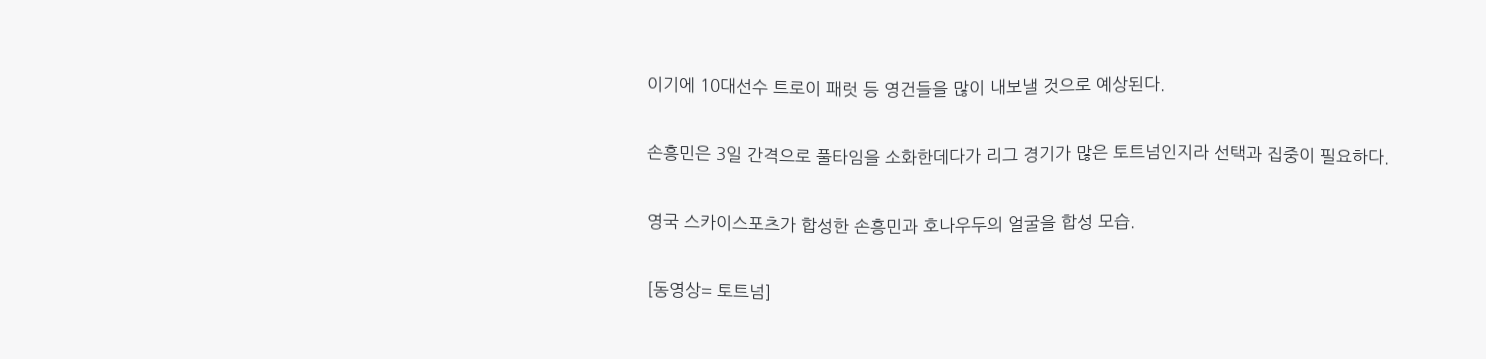이기에 10대선수 트로이 패럿 등 영건들을 많이 내보낼 것으로 예상된다.

손흥민은 3일 간격으로 풀타임을 소화한데다가 리그 경기가 많은 토트넘인지라 선택과 집중이 필요하다.

영국 스카이스포츠가 합성한 손흥민과 호나우두의 얼굴을 합성 모습.

[동영상= 토트넘]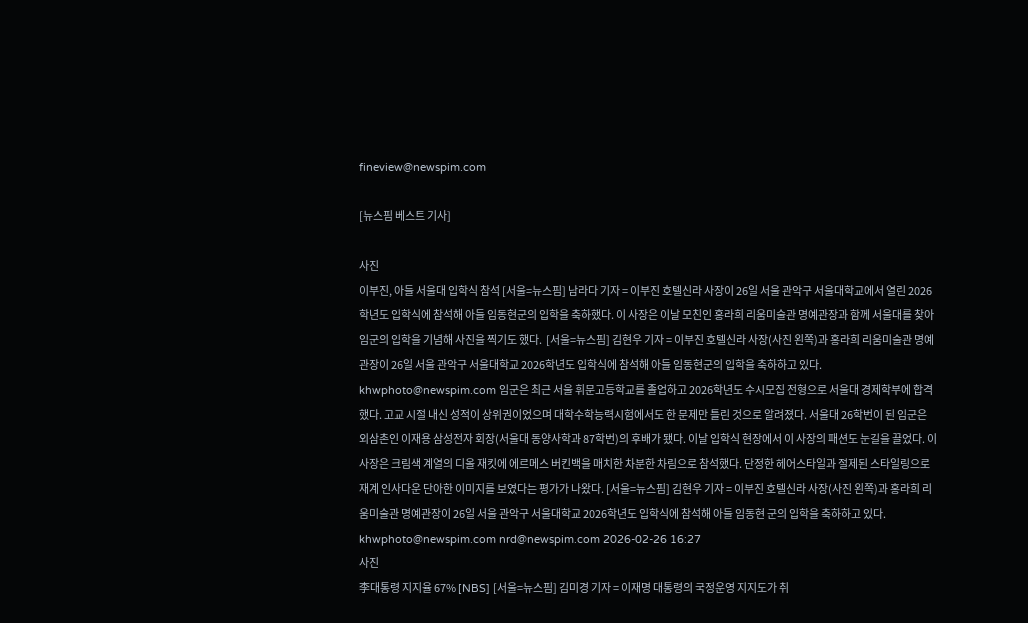fineview@newspim.com

[뉴스핌 베스트 기사]

사진
이부진, 아들 서울대 입학식 참석 [서울=뉴스핌] 남라다 기자 = 이부진 호텔신라 사장이 26일 서울 관악구 서울대학교에서 열린 2026학년도 입학식에 참석해 아들 임동현군의 입학을 축하했다. 이 사장은 이날 모친인 홍라희 리움미술관 명예관장과 함께 서울대를 찾아 임군의 입학을 기념해 사진을 찍기도 했다.  [서울=뉴스핌] 김현우 기자 = 이부진 호텔신라 사장(사진 왼쪽)과 홍라희 리움미술관 명예관장이 26일 서울 관악구 서울대학교 2026학년도 입학식에 참석해 아들 임동현군의 입학을 축하하고 있다.  khwphoto@newspim.com 임군은 최근 서울 휘문고등학교를 졸업하고 2026학년도 수시모집 전형으로 서울대 경제학부에 합격했다. 고교 시절 내신 성적이 상위권이었으며 대학수학능력시험에서도 한 문제만 틀린 것으로 알려졌다. 서울대 26학번이 된 임군은 외삼촌인 이재용 삼성전자 회장(서울대 동양사학과 87학번)의 후배가 됐다. 이날 입학식 현장에서 이 사장의 패션도 눈길을 끌었다. 이 사장은 크림색 계열의 디올 재킷에 에르메스 버킨백을 매치한 차분한 차림으로 참석했다. 단정한 헤어스타일과 절제된 스타일링으로 재계 인사다운 단아한 이미지를 보였다는 평가가 나왔다. [서울=뉴스핌] 김현우 기자 = 이부진 호텔신라 사장(사진 왼쪽)과 홍라희 리움미술관 명예관장이 26일 서울 관악구 서울대학교 2026학년도 입학식에 참석해 아들 임동현 군의 입학을 축하하고 있다. khwphoto@newspim.com nrd@newspim.com 2026-02-26 16:27
사진
李대통령 지지율 67% [NBS] [서울=뉴스핌] 김미경 기자 = 이재명 대통령의 국정운영 지지도가 취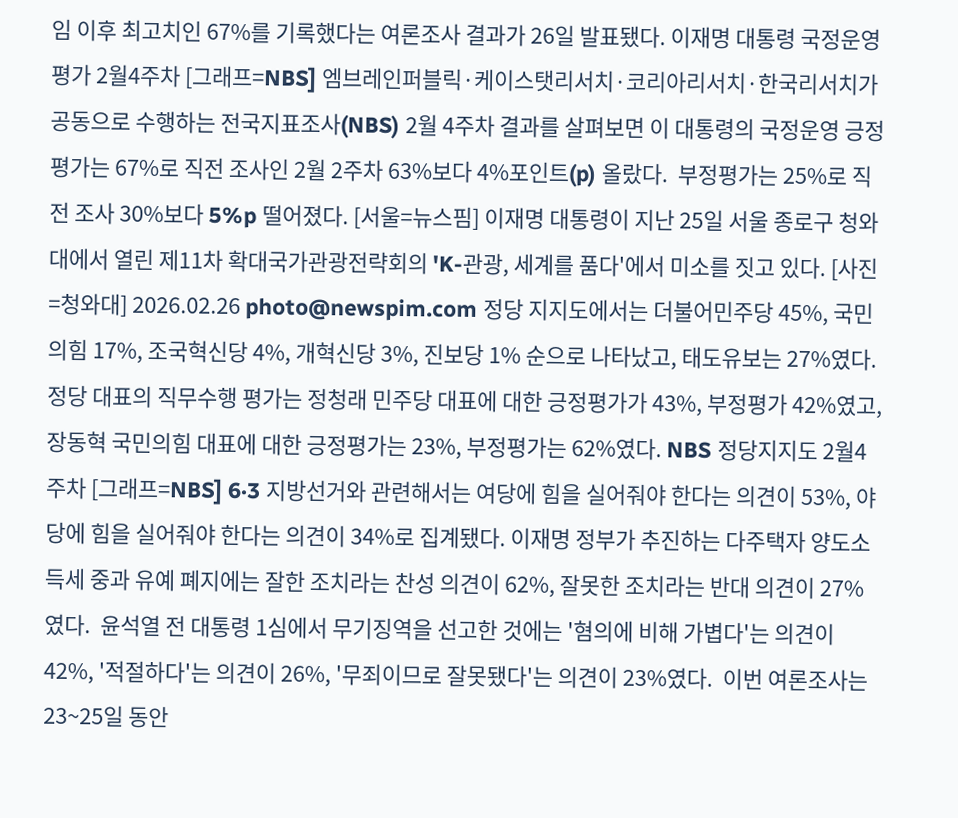임 이후 최고치인 67%를 기록했다는 여론조사 결과가 26일 발표됐다. 이재명 대통령 국정운영 평가 2월4주차 [그래프=NBS] 엠브레인퍼블릭·케이스탯리서치·코리아리서치·한국리서치가 공동으로 수행하는 전국지표조사(NBS) 2월 4주차 결과를 살펴보면 이 대통령의 국정운영 긍정평가는 67%로 직전 조사인 2월 2주차 63%보다 4%포인트(p) 올랐다.  부정평가는 25%로 직전 조사 30%보다 5%p 떨어졌다. [서울=뉴스핌] 이재명 대통령이 지난 25일 서울 종로구 청와대에서 열린 제11차 확대국가관광전략회의 'K-관광, 세계를 품다'에서 미소를 짓고 있다. [사진=청와대] 2026.02.26 photo@newspim.com 정당 지지도에서는 더불어민주당 45%, 국민의힘 17%, 조국혁신당 4%, 개혁신당 3%, 진보당 1% 순으로 나타났고, 태도유보는 27%였다.  정당 대표의 직무수행 평가는 정청래 민주당 대표에 대한 긍정평가가 43%, 부정평가 42%였고, 장동혁 국민의힘 대표에 대한 긍정평가는 23%, 부정평가는 62%였다. NBS 정당지지도 2월4주차 [그래프=NBS] 6·3 지방선거와 관련해서는 여당에 힘을 실어줘야 한다는 의견이 53%, 야당에 힘을 실어줘야 한다는 의견이 34%로 집계됐다. 이재명 정부가 추진하는 다주택자 양도소득세 중과 유예 폐지에는 잘한 조치라는 찬성 의견이 62%, 잘못한 조치라는 반대 의견이 27%였다.  윤석열 전 대통령 1심에서 무기징역을 선고한 것에는 '혐의에 비해 가볍다'는 의견이 42%, '적절하다'는 의견이 26%, '무죄이므로 잘못됐다'는 의견이 23%였다.  이번 여론조사는 23~25일 동안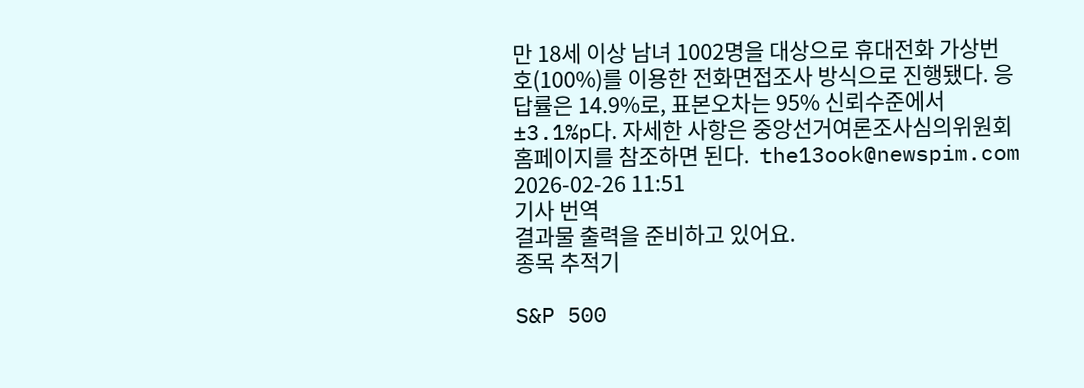만 18세 이상 남녀 1002명을 대상으로 휴대전화 가상번호(100%)를 이용한 전화면접조사 방식으로 진행됐다. 응답률은 14.9%로, 표본오차는 95% 신뢰수준에서 ±3.1%p다. 자세한 사항은 중앙선거여론조사심의위원회 홈페이지를 참조하면 된다.  the13ook@newspim.com 2026-02-26 11:51
기사 번역
결과물 출력을 준비하고 있어요.
종목 추적기

S&P 500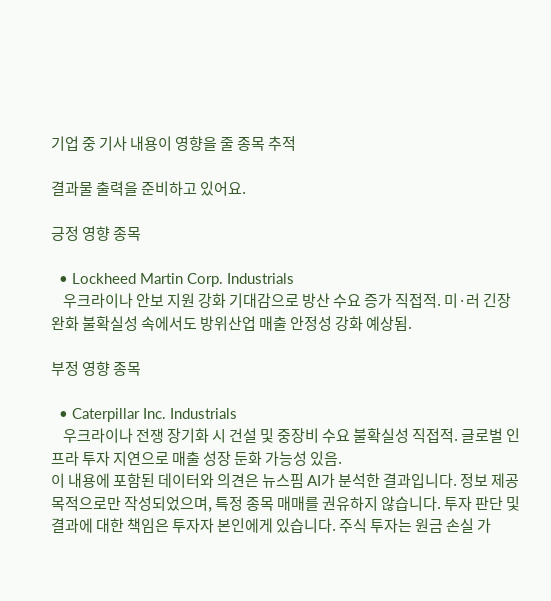기업 중 기사 내용이 영향을 줄 종목 추적

결과물 출력을 준비하고 있어요.

긍정 영향 종목

  • Lockheed Martin Corp. Industrials
    우크라이나 안보 지원 강화 기대감으로 방산 수요 증가 직접적. 미·러 긴장 완화 불확실성 속에서도 방위산업 매출 안정성 강화 예상됨.

부정 영향 종목

  • Caterpillar Inc. Industrials
    우크라이나 전쟁 장기화 시 건설 및 중장비 수요 불확실성 직접적. 글로벌 인프라 투자 지연으로 매출 성장 둔화 가능성 있음.
이 내용에 포함된 데이터와 의견은 뉴스핌 AI가 분석한 결과입니다. 정보 제공 목적으로만 작성되었으며, 특정 종목 매매를 권유하지 않습니다. 투자 판단 및 결과에 대한 책임은 투자자 본인에게 있습니다. 주식 투자는 원금 손실 가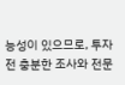능성이 있으므로, 투자 전 충분한 조사와 전문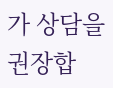가 상담을 권장합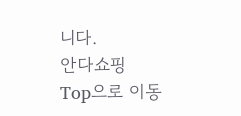니다.
안다쇼핑
Top으로 이동